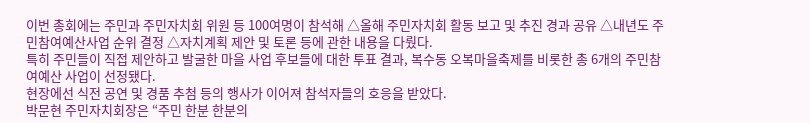이번 총회에는 주민과 주민자치회 위원 등 100여명이 참석해 △올해 주민자치회 활동 보고 및 추진 경과 공유 △내년도 주민참여예산사업 순위 결정 △자치계획 제안 및 토론 등에 관한 내용을 다뤘다.
특히 주민들이 직접 제안하고 발굴한 마을 사업 후보들에 대한 투표 결과, 복수동 오복마을축제를 비롯한 총 6개의 주민참여예산 사업이 선정됐다.
현장에선 식전 공연 및 경품 추첨 등의 행사가 이어져 참석자들의 호응을 받았다.
박문현 주민자치회장은 “주민 한분 한분의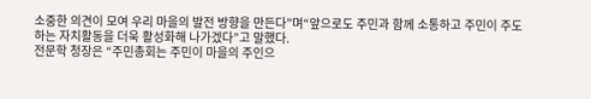소중한 의견이 모여 우리 마을의 발전 방향을 만든다”며“앞으로도 주민과 함께 소통하고 주민이 주도하는 자치활동을 더욱 활성화해 나가겠다”고 말했다.
전문학 청장은 “주민총회는 주민이 마을의 주인으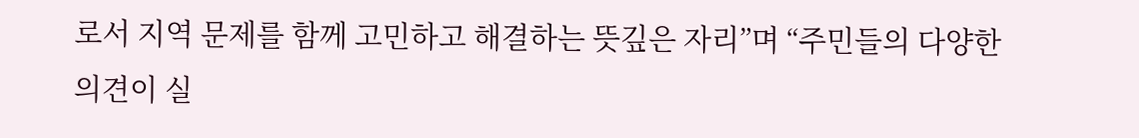로서 지역 문제를 함께 고민하고 해결하는 뜻깊은 자리”며 “주민들의 다양한 의견이 실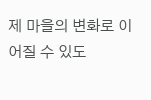제 마을의 변화로 이어질 수 있도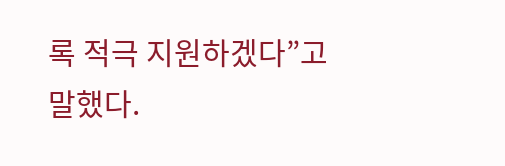록 적극 지원하겠다”고 말했다.